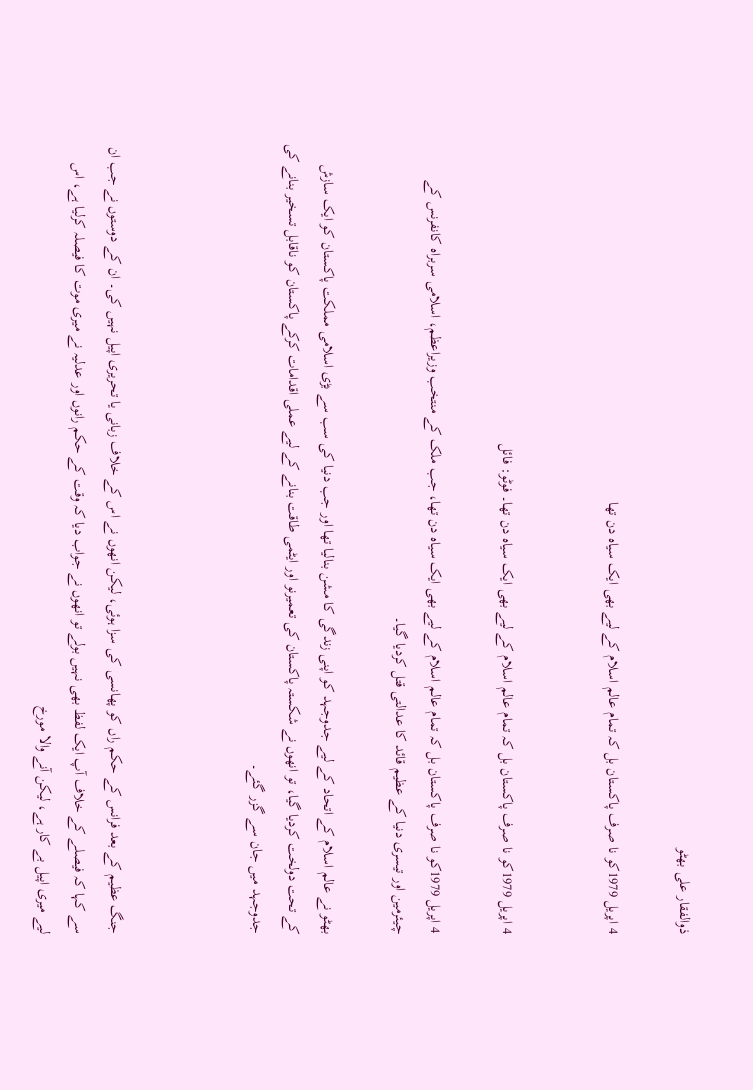ذوالفقار علی بھٹو

4 اپریل 1979کو نا صرف پاکستان بل کہ تمام عالم اسلام کے لیے بھی ایک سیاہ دن تھا


4 اپریل 1979کو نا صرف پاکستان بل کہ تمام عالم اسلام کے لیے بھی ایک سیاہ دن تھا۔ فوٹو: فائل

4 اپریل 1979کو نا صرف پاکستان بل کہ تمام عالم اسلام کے لیے بھی ایک سیاہ دن تھا، جب ملک کے منتخب وزیراعظم، اسلامی سربراہ کانفرنس کے چیئرمین اور تیسری دنیا کے عظیم قائد کا عدالتی قتل کردیا گیا۔

بھٹو نے عالم اسلام کے اتحاد کے لیے جدوجہد کو اپنی زندگی کا مشن بنالیا تھا اور جب دنیا کی سب سے بڑی اسلامی مملکت پاکستان کو ایک سازش کے تحت دولخت کردیا گیا، تو انھوں نے شکستہ پاکستان کی تعمیرنو اور ایٹمی طاقت بنانے کے لیے عملی اقدامات کرکے پاکستان کو ناقابل تسخیر بنانے کی جدوجہد میں جان سے گزر گئے۔



جنگ عظیم کے بعد فرانس کے حکم راں کو پھانسی کی سزا ہوئی، لیکن انھوں نے اس کے خلاف زبانی یا تحریری اپیل نہیں کی۔ ان کے دوستوں نے جب ان سے کہا کہ فیصلے کے خلاف آپ ایک لفظ بھی نہیں بولے تو انھوں نے جواب دیا کہ وقت کے حکم رانوں اور عدلیہ نے میری موت کا فیصلہ کرلیا ہے، اس لیے میری اپیل بے کار ہے، لیکن آنے والا مورخ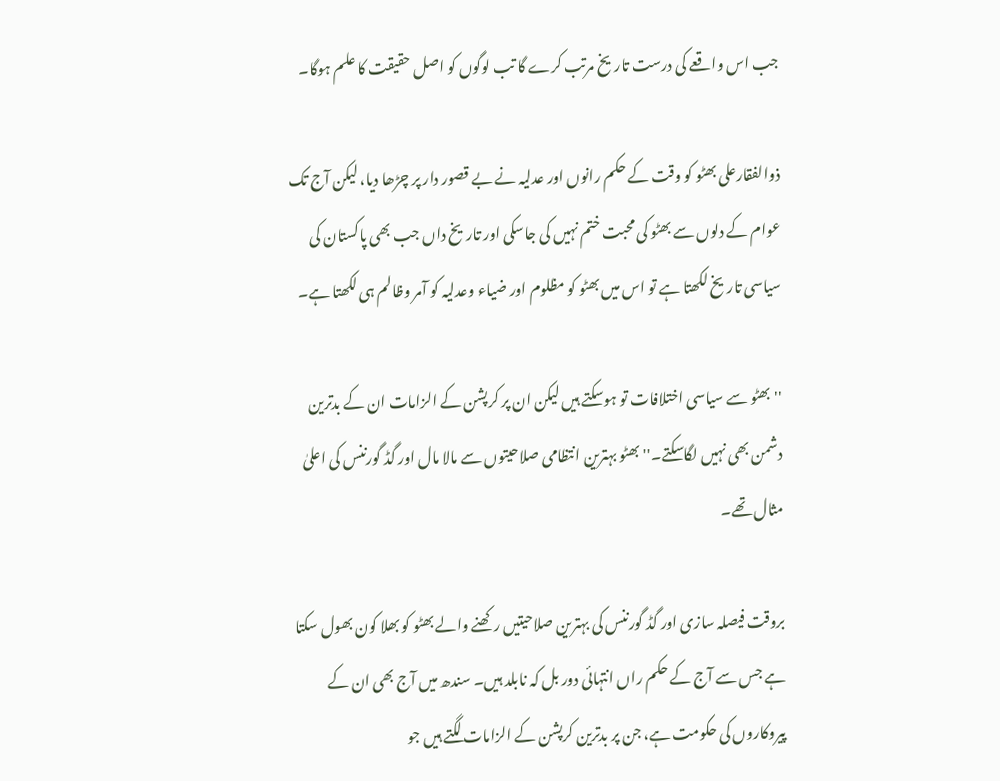جب اس واقعے کی درست تاریخ مرتب کرے گا تب لوگوں کو اصل حقیقت کا علم ہوگا۔

ذوالفقارعلی بھٹو کو وقت کے حکم رانوں اور عدلیہ نے بے قصور دار پر چڑھا دیا، لیکن آج تک عوام کے دلوں سے بھٹو کی محبت ختم نہیں کی جاسکی اور تاریخ داں جب بھی پاکستان کی سیاسی تاریخ لکھتا ہے تو اس میں بھٹو کو مظلوم اور ضیاء وعدلیہ کو آمر وظالم ہی لکھتا ہے۔

''بھٹو سے سیاسی اختلافات تو ہوسکتے ہیں لیکن ان پر کرپشن کے الزامات ان کے بدترین دشمن بھی نہیں لگاسکتے۔'' بھٹو بہترین انتظامی صلاحیتوں سے مالا مال اور گڈ گورننس کی اعلیٰ مثال تھے۔

بروقت فیصلہ سازی اور گڈ گورننس کی بہترین صلاحیتیں رکھنے والے بھٹو کو بھلا کون بھول سکتا ہے جس سے آج کے حکم راں انتہائی دور بل کہ نابلد ہیں۔ سندھ میں آج بھی ان کے پیروکاروں کی حکومت ہے، جن پر بدترین کرپشن کے الزامات لگتے ہیں جو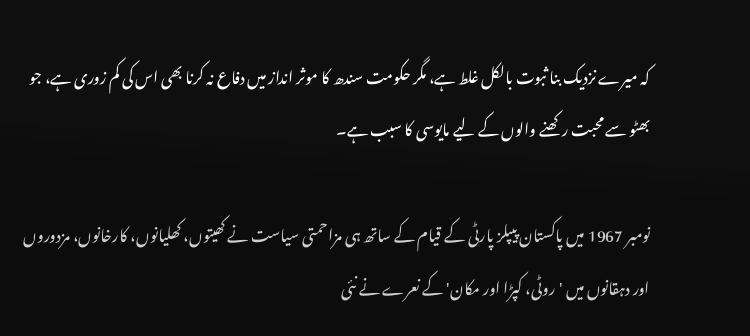کہ میرے نزدیک بنا ثبوت بالکل غلط ہے، مگر حکومت سندھ کا موثر انداز میں دفاع نہ کرنا بھی اس کی کم زوری ہے، جو بھٹو سے محبت رکھنے والوں کے لیے مایوسی کا سبب ہے۔

نومبر 1967 میں پاکستان پیپلز پارٹی کے قیام کے ساتھ ہی مزاحمتی سیاست نے کھیتوں، کھلیانوں، کارخانوں، مزدوروں اور دہقانوں میں 'روٹی، کپڑا اور مکان' کے نعرے نے نئی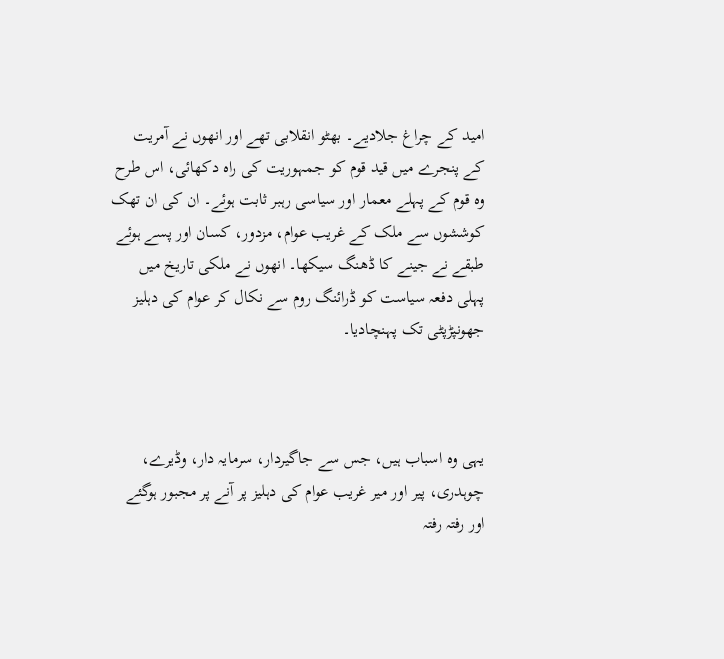امید کے چراغ جلادیے۔ بھٹو انقلابی تھے اور انھوں نے آمریت کے پنجرے میں قید قوم کو جمہوریت کی راہ دکھائی، اس طرح وہ قوم کے پہلے معمار اور سیاسی رہبر ثابت ہوئے۔ ان کی ان تھک کوششوں سے ملک کے غریب عوام، مزدور، کسان اور پسے ہوئے طبقے نے جینے کا ڈھنگ سیکھا۔ انھوں نے ملکی تاریخ میں پہلی دفعہ سیاست کو ڈرائنگ روم سے نکال کر عوام کی دہلیز جھونپڑپٹی تک پہنچادیا۔



یہی وہ اسباب ہیں، جس سے جاگیردار، سرمایہ دار، وڈیرے، چوہدری، پیر اور میر غریب عوام کی دہلیز پر آنے پر مجبور ہوگئے اور رفتہ رفتہ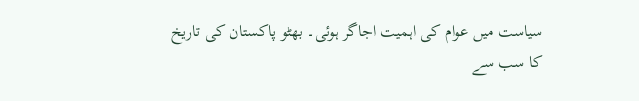سیاست میں عوام کی اہمیت اجاگر ہوئی۔ بھٹو پاکستان کی تاریخ کا سب سے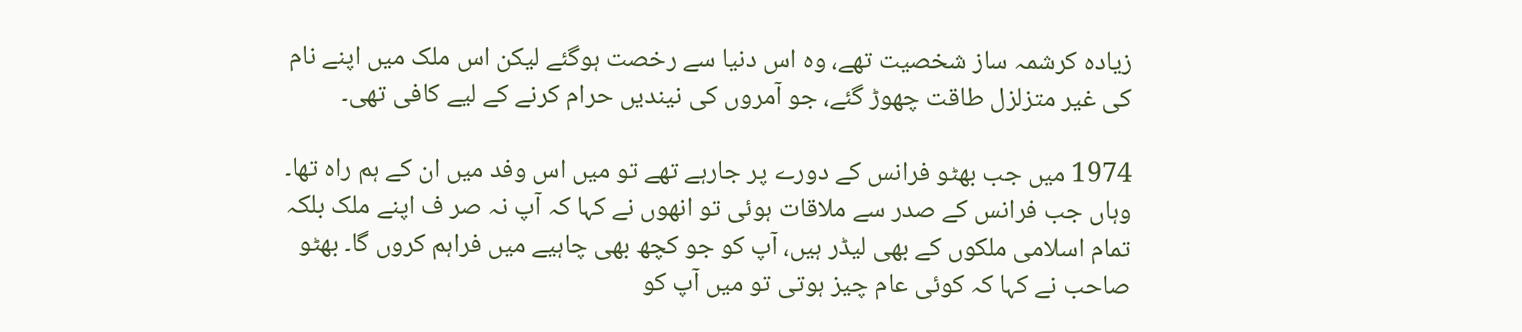زیادہ کرشمہ ساز شخصیت تھے، وہ اس دنیا سے رخصت ہوگئے لیکن اس ملک میں اپنے نام کی غیر متزلزل طاقت چھوڑ گئے، جو آمروں کی نیندیں حرام کرنے کے لیے کافی تھی۔

1974 میں جب بھٹو فرانس کے دورے پر جارہے تھے تو میں اس وفد میں ان کے ہم راہ تھا۔ وہاں جب فرانس کے صدر سے ملاقات ہوئی تو انھوں نے کہا کہ آپ نہ صر ف اپنے ملک بلکہ تمام اسلامی ملکوں کے بھی لیڈر ہیں، آپ کو جو کچھ بھی چاہیے میں فراہم کروں گا۔ بھٹو صاحب نے کہا کہ کوئی عام چیز ہوتی تو میں آپ کو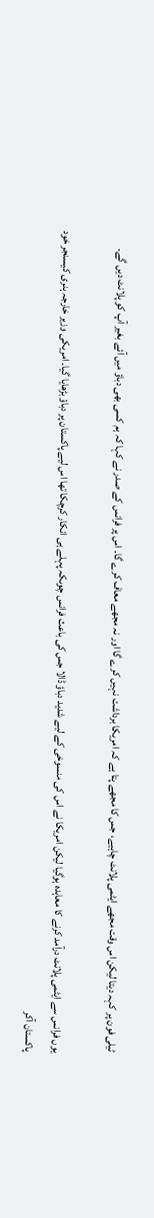ٹیلی فون پر کہہ دیتا لیکن اس وقت مجھے ایٹمی پلانٹ چاہیے، جس کا مجھے پتا ہے کہ امریکا برداشت نہیں کرے گا اور نہ مجھے معاف کرے گا۔ اس پر فرانس کے صدر نے کہا کہ ہم کسی بھی دباؤ میں آئے بغیر آپ کو پلانٹ دیں گے۔

یوں فرانس سے ایٹمی پلانٹ درآمد کرنے کا معاہدہ ہوگیا لیکن امریکا نے اس کی منسوخی کے لیے شدید دباؤ ڈالا جس کی باعث فرانس چوںکہ پہلے ہی انکار کرچکا تھا اس لیے پاکستان پر دباؤ بڑھایا گیا۔ امریکی وزیر خارجہ ہنری کیسنجر خود پاکستان آکر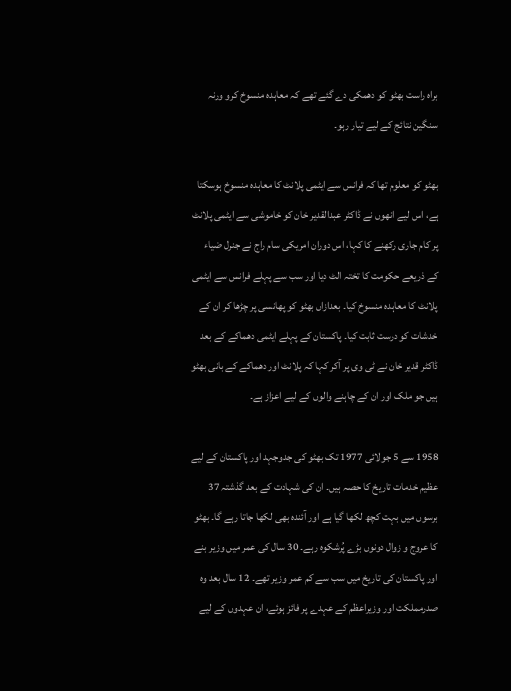براہ راست بھٹو کو دھمکی دے گئے تھے کہ معاہدہ منسوخ کرو ورنہ سنگین نتائج کے لیے تیار رہو۔

بھٹو کو معلوم تھا کہ فرانس سے ایٹمی پلانٹ کا معاہدہ منسوخ ہوسکتا ہے، اس لیے انھوں نے ڈاکٹر عبدالقدیر خان کو خاموشی سے ایٹمی پلانٹ پر کام جاری رکھنے کا کہا، اس دوران امریکی سام راج نے جنرل ضیاء کے ذریعے حکومت کا تختہ الٹ دیا اور سب سے پہلے فرانس سے ایٹمی پلانٹ کا معاہدہ منسوخ کیا۔ بعدازاں بھٹو کو پھانسی پر چڑھا کر ان کے خدشات کو درست ثابت کیا۔ پاکستان کے پہلے ایٹمی دھماکے کے بعد ڈاکٹر قدیر خان نے ٹی وی پر آکر کہا کہ پلانٹ اور دھماکے کے بانی بھٹو ہیں جو ملک اور ان کے چاہنے والوں کے لیے اعزاز ہے۔

1958 سے 5 جولائی 1977 تک بھٹو کی جدوجہد اور پاکستان کے لیے عظیم خدمات تاریخ کا حصہ ہیں۔ ان کی شہادت کے بعد گذشتہ 37 برسوں میں بہت کچھ لکھا گیا ہے اور آئندہ بھی لکھا جاتا رہے گا۔ بھٹو کا عروج و زوال دونوں بڑے پُرشکوہ رہے۔ 30 سال کی عمر میں وزیر بنے اور پاکستان کی تاریخ میں سب سے کم عمر وزیر تھے۔ 12 سال بعد وہ صدرمملکت اور وزیراعظم کے عہدے پر فائز ہوئے، ان عہدوں کے لیے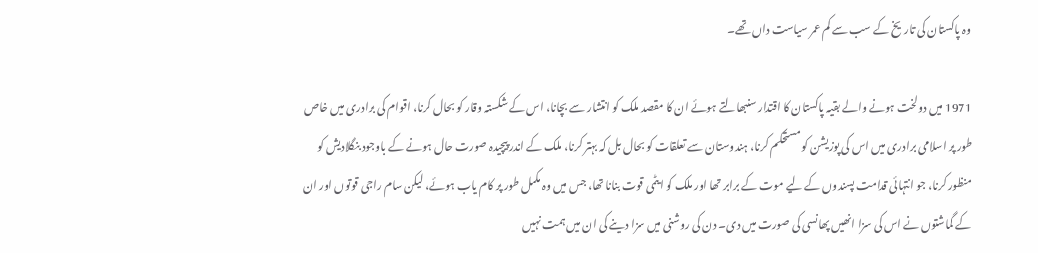وہ پاکستان کی تاریخ کے سب سے کم عمر سیاست داں تھے۔

1971 میں دولخت ہونے والے بقیہ پاکستان کا اقتدار سنبھالتے ہوئے ان کا مقصد ملک کو انتشار سے بچانا، اس کے شکستہ وقار کو بحال کرنا، اقوام کی برادری میں خاص طور پر اسلامی برادری میں اس کی پوزیشن کو مستحکم کرنا، ہندوستان سے تعلقات کو بحال بل کہ بہتر کرنا، ملک کے اندر پیچیدہ صورت حال ہونے کے باوجود بنگلادیش کو منظور کرنا، جو انتہائی قدامت پسندوں کے لیے موت کے برابر تھا اور ملک کو ایٹمی قوت بنانا تھا، جس میں وہ مکمل طور پر کام یاب ہوئے، لیکن سام راجی قوتوں اور ان کے گماشتوں نے اس کی سزا انھیں پھانسی کی صورت میں دی۔ دن کی روشنی میں سزا دینے کی ان میں ہمت نہیں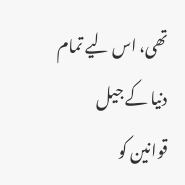تھی، اس لیے تمام دنیا کے جیل قوانین کو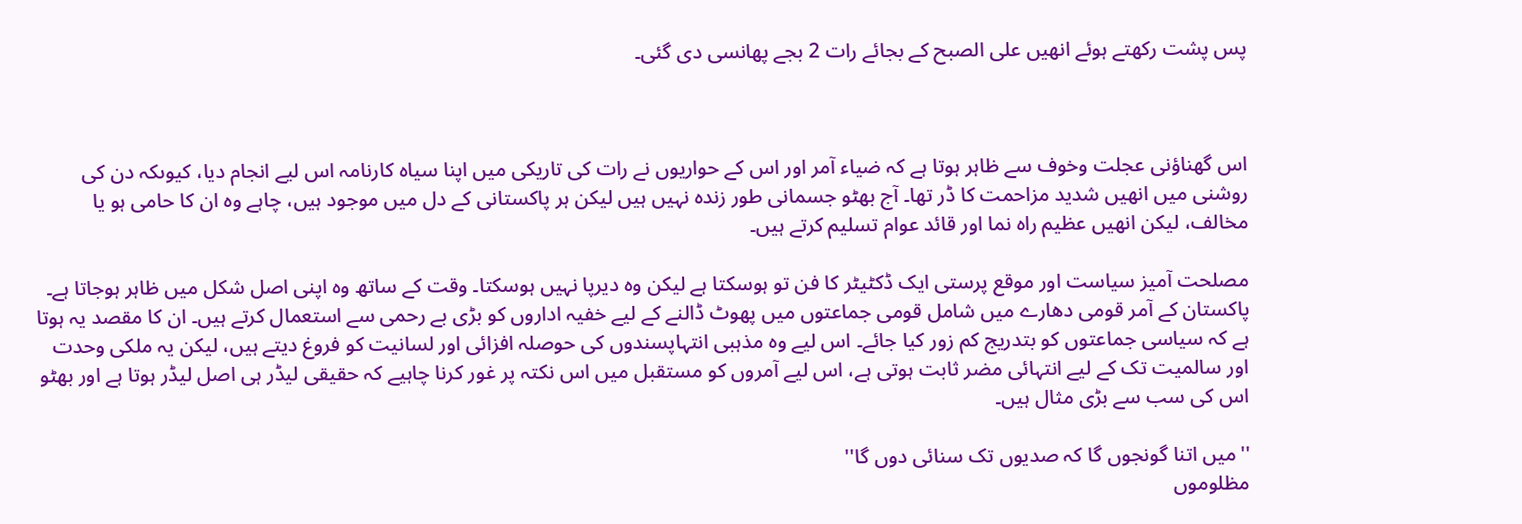پس پشت رکھتے ہوئے انھیں علی الصبح کے بجائے رات 2 بجے پھانسی دی گئی۔



اس گھناؤنی عجلت وخوف سے ظاہر ہوتا ہے کہ ضیاء آمر اور اس کے حواریوں نے رات کی تاریکی میں اپنا سیاہ کارنامہ اس لیے انجام دیا، کیوںکہ دن کی روشنی میں انھیں شدید مزاحمت کا ڈر تھا۔ آج بھٹو جسمانی طور زندہ نہیں ہیں لیکن ہر پاکستانی کے دل میں موجود ہیں، چاہے وہ ان کا حامی ہو یا مخالف، لیکن انھیں عظیم راہ نما اور قائد عوام تسلیم کرتے ہیں۔

مصلحت آمیز سیاست اور موقع پرستی ایک ڈکٹیٹر کا فن تو ہوسکتا ہے لیکن وہ دیرپا نہیں ہوسکتا۔ وقت کے ساتھ وہ اپنی اصل شکل میں ظاہر ہوجاتا ہے۔ پاکستان کے آمر قومی دھارے میں شامل قومی جماعتوں میں پھوٹ ڈالنے کے لیے خفیہ اداروں کو بڑی بے رحمی سے استعمال کرتے ہیں۔ ان کا مقصد یہ ہوتا ہے کہ سیاسی جماعتوں کو بتدریج کم زور کیا جائے۔ اس لیے وہ مذہبی انتہاپسندوں کی حوصلہ افزائی اور لسانیت کو فروغ دیتے ہیں، لیکن یہ ملکی وحدت اور سالمیت تک کے لیے انتہائی مضر ثابت ہوتی ہے، اس لیے آمروں کو مستقبل میں اس نکتہ پر غور کرنا چاہیے کہ حقیقی لیڈر ہی اصل لیڈر ہوتا ہے اور بھٹو اس کی سب سے بڑی مثال ہیں۔

''میں اتنا گونجوں گا کہ صدیوں تک سنائی دوں گا''
مظلوموں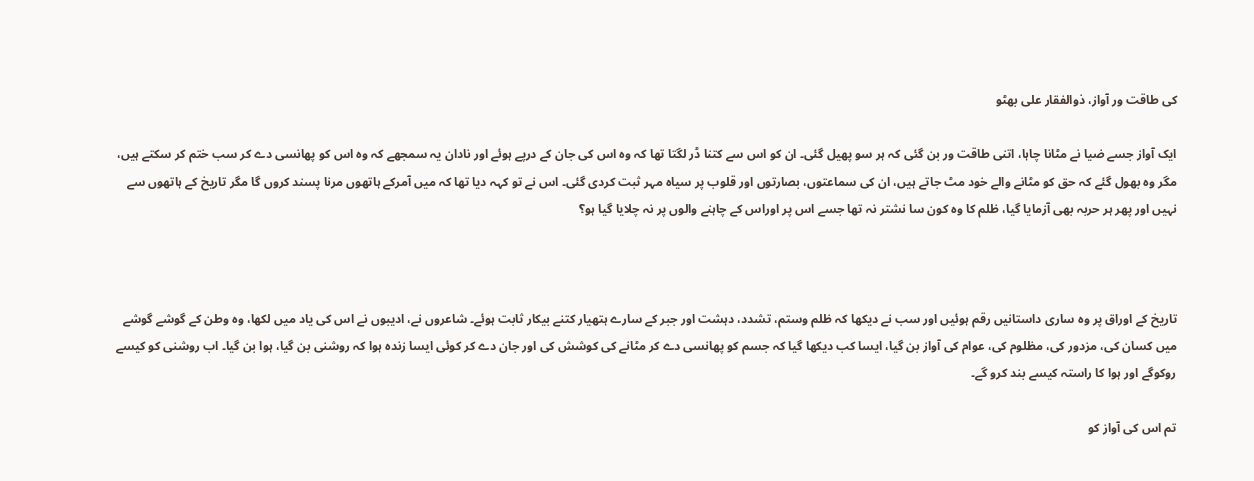کی طاقت ور آواز، ذوالفقار علی بھٹو

ایک آواز جسے ضیا نے مٹانا چاہا، اتنی طاقت ور بن گئی کہ ہر سو پھیل گئی۔ ان کو اس سے کتنا ڈر لگتا تھا کہ وہ اس کی جان کے درپے ہوئے اور نادان یہ سمجھے کہ وہ اس کو پھانسی دے کر سب ختم کر سکتے ہیں، مگر وہ بھول گئے کہ حق کو مٹانے والے خود مٹ جاتے ہیں، ان کی سماعتوں، بصارتوں اور قلوب پر سیاہ مہر ثبت کردی گئی۔ اس نے تو کہہ دیا تھا کہ میں آمرکے ہاتھوں مرنا پسند کروں گا مگر تاریخ کے ہاتھوں سے نہیں اور پھر ہر حربہ بھی آزمایا گیا، ظلم کا وہ کون سا نشتر نہ تھا جسے اس پر اوراس کے چاہنے والوں پر نہ چلایا گیا ہو؟



تاریخ کے اوراق پر وہ ساری داستانیں رقم ہوئیں اور سب نے دیکھا کہ ظلم وستم، تشدد، دہشت اور جبر کے سارے ہتھیار کتنے بیکار ثابت ہوئے۔ شاعروں نے، ادیبوں نے اس کی یاد میں لکھا، وہ وطن کے گوشے گوشے میں کسان کی، مزدور کی، مظلوم کی، عوام کی آواز بن گیا، ایسا کب دیکھا گیا کہ جسم کو پھانسی دے کر مٹانے کی کوشش کی اور جان دے کر کوئی ایسا زندہ ہوا کہ روشنی بن گیا، ہوا بن گیا۔ اب روشنی کو کیسے روکوگے اور ہوا کا راستہ کیسے بند کرو گے۔

تم اس کی آواز کو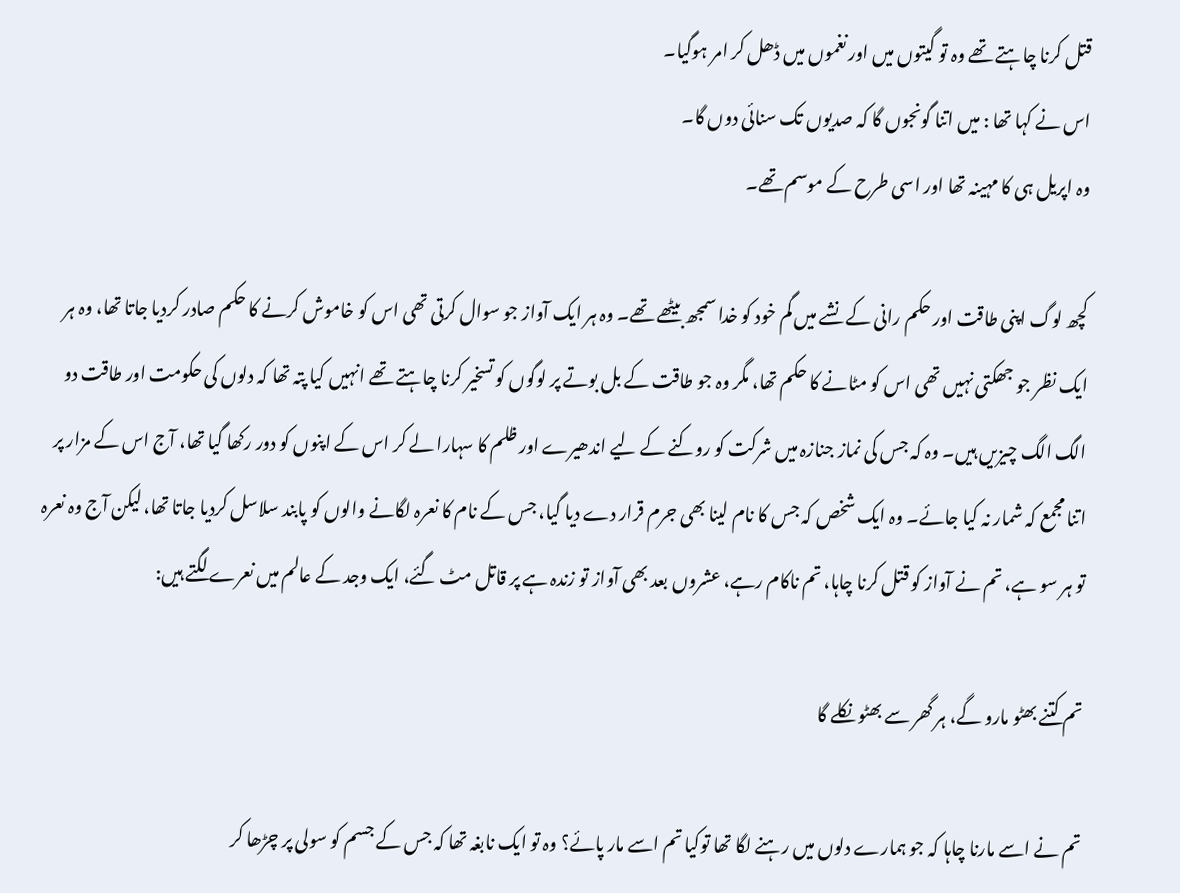قتل کرنا چاہتے تھے وہ تو گیتوں میں اور نغموں میں ڈھل کر امر ہوگیا۔
اس نے کہا تھا : میں اتنا گونجوں گا کہ صدیوں تک سنائی دوں گا۔
وہ اپریل ہی کا مہینہ تھا اور اسی طرح کے موسم تھے۔

کچھ لوگ اپنی طاقت اور حکم رانی کے نشے میں گم خود کو خدا سمجھ بیٹھے تھے۔ وہ ہر ایک آواز جو سوال کرتی تھی اس کو خاموش کرنے کا حکم صادر کردیا جاتا تھا، وہ ہر ایک نظر جو جھکتی نہیں تھی اس کو مٹانے کا حکم تھا، مگر وہ جو طاقت کے بل بوتے پر لوگوں کو تسخیر کرنا چاہتے تھے انہیں کیا پتہ تھا کہ دلوں کی حکومت اور طاقت دو الگ الگ چیزیں ہیں۔ وہ کہ جس کی نماز جنازہ میں شرکت کو روکنے کے لیے اندھیرے اور ظلم کا سہارا لے کر اس کے اپنوں کو دور رکھا گیا تھا، آج اس کے مزار پر اتنا مجمع کہ شمار نہ کیا جائے۔ وہ ایک شخص کہ جس کا نام لینا بھی جرم قرار دے دیا گیا، جس کے نام کا نعرہ لگانے والوں کو پابند سلاسل کردیا جاتا تھا، لیکن آج وہ نعرہ تو ہر سو ہے، تم نے آواز کو قتل کرنا چاہا، تم ناکام رہے، عشروں بعد بھی آواز تو زندہ ہے پر قاتل مٹ گئے، ایک وجد کے عالم میں نعرے لگتے ہیں:

تم کتنے بھٹو مارو گے، ہر گھر سے بھٹو نکلے گا

تم نے اسے مارنا چاہا کہ جو ہمارے دلوں میں رہنے لگا تھا توکیا تم اسے مار پائے؟ وہ تو ایک نابغہ تھا کہ جس کے جسم کو سولی پر چڑھا کر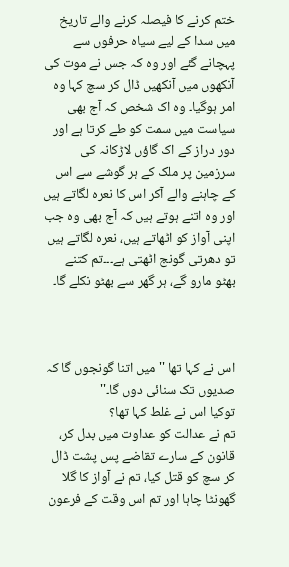ختم کرنے کا فیصلہ کرنے والے تاریخ میں سدا کے لیے سیاہ حرفوں سے پہچانے گئے اور وہ کہ جس نے موت کی آنکھوں میں آنکھیں ڈال کر سچ کہا وہ امر ہوگیا۔ وہ اک شخص کہ آج بھی سیاست میں سمت کو طے کرتا ہے اور دور دراز کے اک گاؤں لاڑکانہ کی سرزمین پر ملک کے ہر گوشے سے اس کے چاہنے والے آکر اس کا نعرہ لگاتے ہیں اور وہ اتنے ہوتے ہیں کہ آج بھی وہ جب اپنی آواز کو اٹھاتے ہیں، نعرہ لگاتے ہیں تو دھرتی گونج اٹھتی ہے۔۔۔تم کتنے بھٹو مارو گے، ہر گھر سے بھٹو نکلے گا۔



اس نے کہا تھا ''میں اتنا گونجوں گا کہ صدیوں تک سنائی دوں گا۔''
توکیا اس نے غلط کہا تھا؟
تم نے عدالت کو عداوت میں بدل کر، قانون کے سارے تقاضے پس پشت ڈال کر سچ کو قتل کیا، تم نے آواز کا گلا گھونٹا چاہا اور تم اس وقت کے فرعون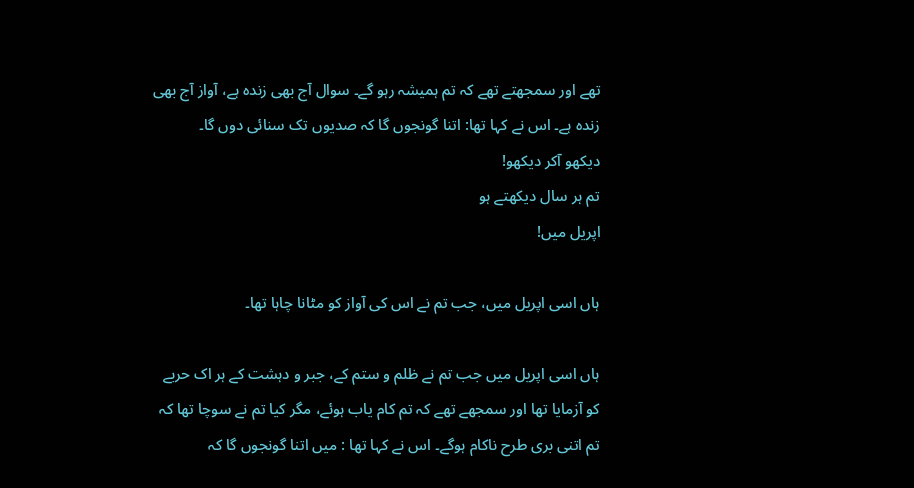تھے اور سمجھتے تھے کہ تم ہمیشہ رہو گے۔ سوال آج بھی زندہ ہے، آواز آج بھی زندہ ہے۔ اس نے کہا تھا: اتنا گونجوں گا کہ صدیوں تک سنائی دوں گا۔
دیکھو آکر دیکھو!
تم ہر سال دیکھتے ہو
اپریل میں!

ہاں اسی اپریل میں، جب تم نے اس کی آواز کو مٹانا چاہا تھا۔

ہاں اسی اپریل میں جب تم نے ظلم و ستم کے، جبر و دہشت کے ہر اک حربے کو آزمایا تھا اور سمجھے تھے کہ تم کام یاب ہوئے، مگر کیا تم نے سوچا تھا کہ تم اتنی بری طرح ناکام ہوگے۔ اس نے کہا تھا : میں اتنا گونجوں گا کہ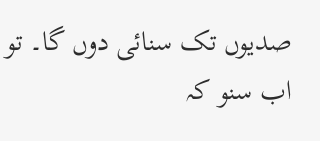صدیوں تک سنائی دوں گا۔ تو اب سنو کہ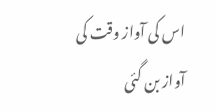اس کی آواز وقت کی آواز بن گئی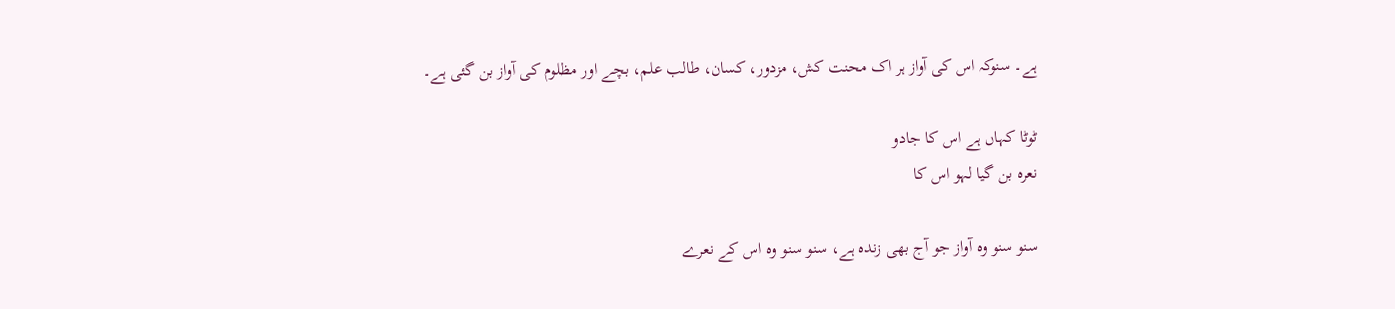ہے۔ سنوکہ اس کی آواز ہر اک محنت کش، مزدور، کسان، طالب علم، بچے اور مظلوم کی آواز بن گئی ہے۔

ٹوٹا کہاں ہے اس کا جادو
نعرہ بن گیا لہو اس کا

سنو سنو وہ آواز جو آج بھی زندہ ہے، سنو سنو وہ اس کے نعرے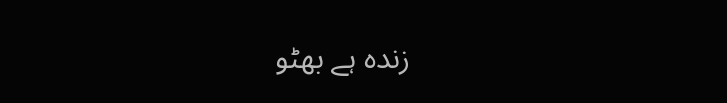زندہ ہے بھٹو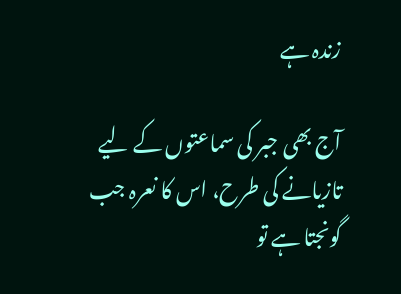زندہ ہے

آج بھی جبر کی سماعتوں کے لیے تازیانے کی طرح، اس کا نعرہ جب گونجتا ہے تو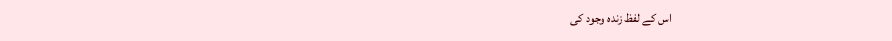اس کے لفظ زندہ وجود کی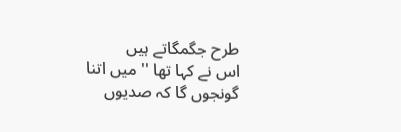طرح جگمگاتے ہیں
اس نے کہا تھا '' میں اتنا گونجوں گا کہ صدیوں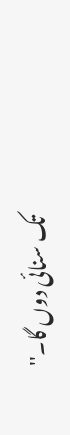تک سنائی دوں گا۔''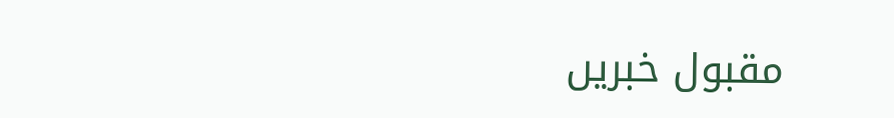مقبول خبریں